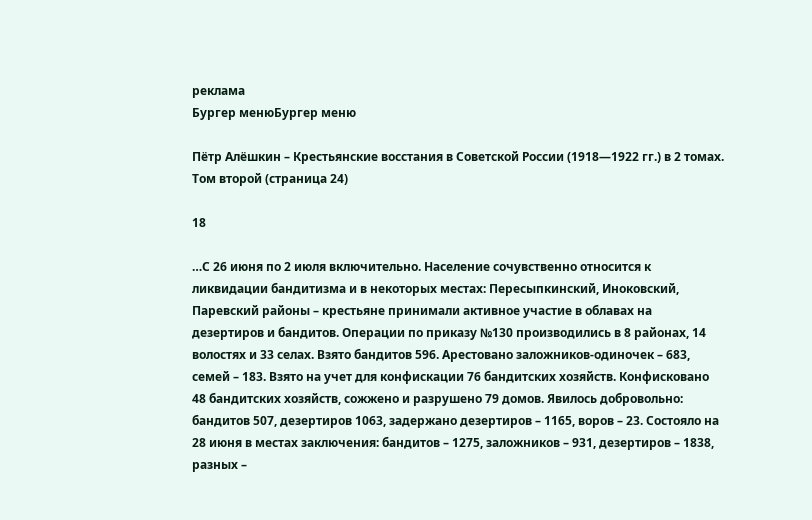реклама
Бургер менюБургер меню

Пётр Алёшкин – Крестьянские восстания в Советской России (1918—1922 гг.) в 2 томах. Том второй (страница 24)

18

…С 26 июня по 2 июля включительно. Население сочувственно относится к ликвидации бандитизма и в некоторых местах: Пересыпкинский, Иноковский, Паревский районы – крестьяне принимали активное участие в облавах на дезертиров и бандитов. Операции по приказу №130 производились в 8 районах, 14 волостях и 33 селах. Взято бандитов 596. Арестовано заложников-одиночек – 683, семей – 183. Взято на учет для конфискации 76 бандитских хозяйств. Конфисковано 48 бандитских хозяйств, сожжено и разрушено 79 домов. Явилось добровольно: бандитов 507, дезертиров 1063, задержано дезертиров – 1165, воров – 23. Состояло на 28 июня в местах заключения: бандитов – 1275, заложников – 931, дезертиров – 1838, разных –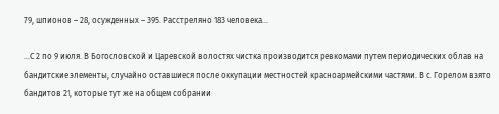79, шпионов – 28, осужденных – 395. Расстреляно 183 человека…

…С 2 по 9 июля. В Богословской и Царевской волостях чистка производится ревкомами путем периодических облав на бандитские элементы, случайно оставшиеся после оккупации местностей красноармейскими частями. В с. Горелом взято бандитов 21, которые тут же на общем собрании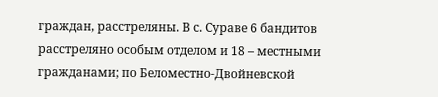граждан, расстреляны. В с. Сураве 6 бандитов расстреляно особым отделом и 18 – местными гражданами; по Беломестно-Двойневской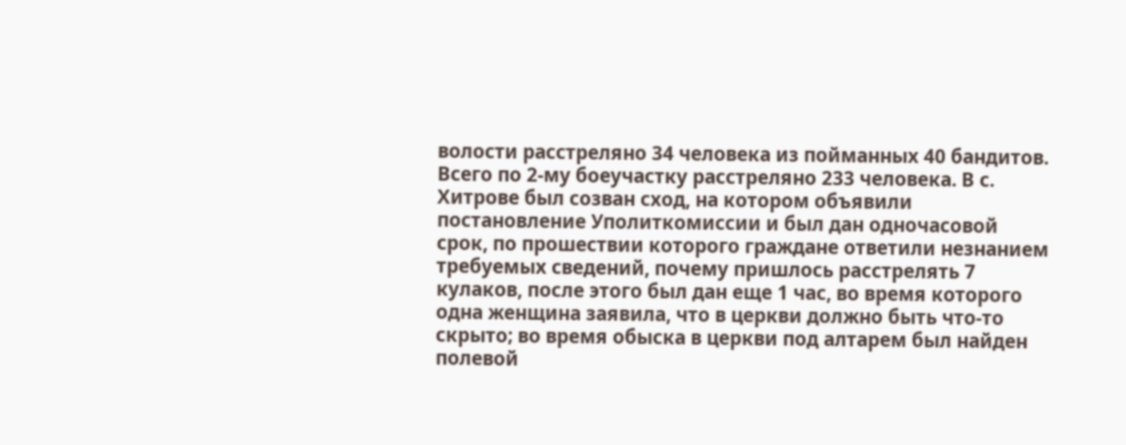волости расстреляно 34 человека из пойманных 40 бандитов. Всего по 2-му боеучастку расстреляно 233 человека. В с. Хитрове был созван сход, на котором объявили постановление Уполиткомиссии и был дан одночасовой срок, по прошествии которого граждане ответили незнанием требуемых сведений, почему пришлось расстрелять 7 кулаков, после этого был дан еще 1 час, во время которого одна женщина заявила, что в церкви должно быть что-то скрыто; во время обыска в церкви под алтарем был найден полевой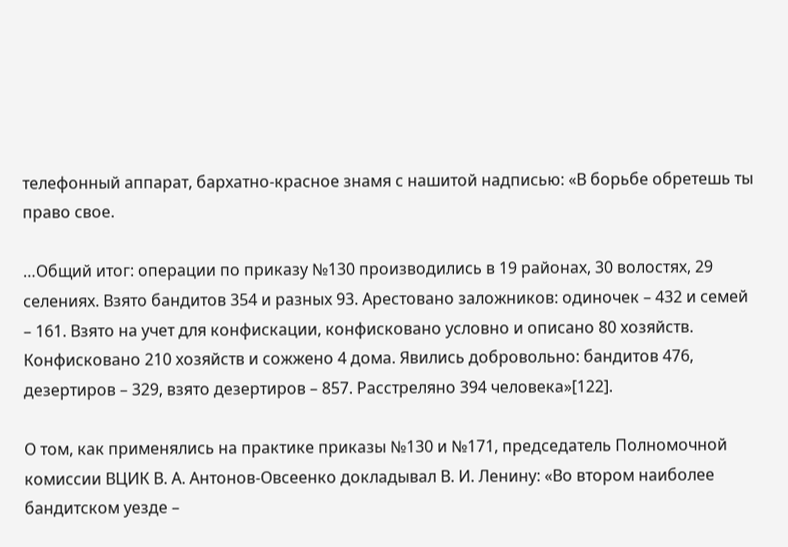телефонный аппарат, бархатно-красное знамя с нашитой надписью: «В борьбе обретешь ты право свое.

…Общий итог: операции по приказу №130 производились в 19 районах, 30 волостях, 29 селениях. Взято бандитов 354 и разных 93. Арестовано заложников: одиночек – 432 и семей – 161. Взято на учет для конфискации, конфисковано условно и описано 80 хозяйств. Конфисковано 210 хозяйств и сожжено 4 дома. Явились добровольно: бандитов 476, дезертиров – 329, взято дезертиров – 857. Расстреляно 394 человека»[122].

О том, как применялись на практике приказы №130 и №171, председатель Полномочной комиссии ВЦИК В. А. Антонов-Овсеенко докладывал В. И. Ленину: «Во втором наиболее бандитском уезде –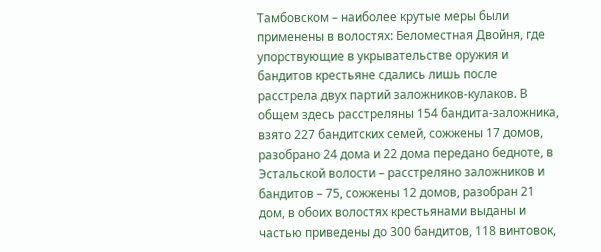Тамбовском – наиболее крутые меры были применены в волостях: Беломестная Двойня, где упорствующие в укрывательстве оружия и бандитов крестьяне сдались лишь после расстрела двух партий заложников-кулаков. В общем здесь расстреляны 154 бандита-заложника, взято 227 бандитских семей, сожжены 17 домов, разобрано 24 дома и 22 дома передано бедноте, в Эстальской волости – расстреляно заложников и бандитов – 75, сожжены 12 домов, разобран 21 дом, в обоих волостях крестьянами выданы и частью приведены до 300 бандитов, 118 винтовок,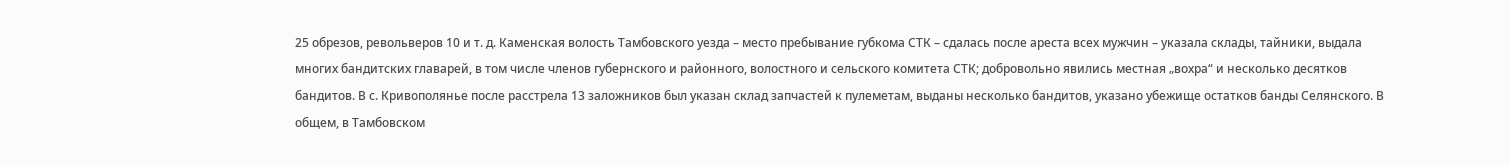25 обрезов, револьверов 10 и т. д. Каменская волость Тамбовского уезда – место пребывание губкома СТК – сдалась после ареста всех мужчин – указала склады, тайники, выдала многих бандитских главарей, в том числе членов губернского и районного, волостного и сельского комитета СТК; добровольно явились местная „вохра“ и несколько десятков бандитов. В с. Кривополянье после расстрела 13 заложников был указан склад запчастей к пулеметам, выданы несколько бандитов, указано убежище остатков банды Селянского. В общем, в Тамбовском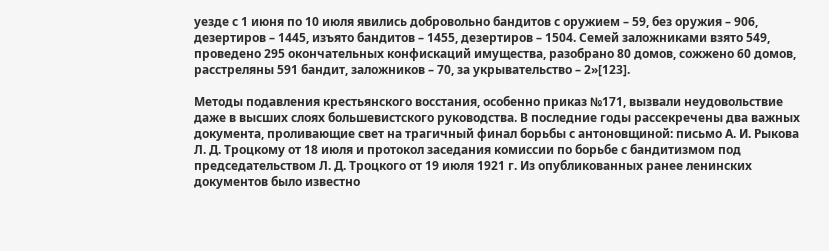уезде с 1 июня по 10 июля явились добровольно бандитов с оружием – 59, без оружия – 906, дезертиров – 1445, изъято бандитов – 1455, дезертиров – 1504. Семей заложниками взято 549, проведено 295 окончательных конфискаций имущества, разобрано 80 домов, сожжено 60 домов, расстреляны 591 бандит, заложников – 70, за укрывательство – 2»[123].

Методы подавления крестьянского восстания, особенно приказ №171, вызвали неудовольствие даже в высших слоях большевистского руководства. В последние годы рассекречены два важных документа, проливающие свет на трагичный финал борьбы с антоновщиной: письмо А. И. Рыкова Л. Д. Троцкому от 18 июля и протокол заседания комиссии по борьбе с бандитизмом под председательством Л. Д. Троцкого от 19 июля 1921 г. Из опубликованных ранее ленинских документов было известно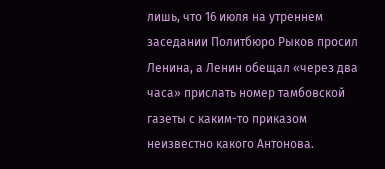лишь, что 16 июля на утреннем заседании Политбюро Рыков просил Ленина, а Ленин обещал «через два часа» прислать номер тамбовской газеты с каким-то приказом неизвестно какого Антонова.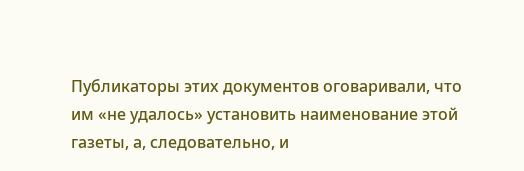Публикаторы этих документов оговаривали, что им «не удалось» установить наименование этой газеты, а, следовательно, и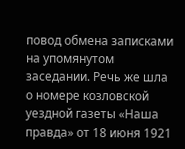повод обмена записками на упомянутом заседании. Речь же шла о номере козловской уездной газеты «Наша правда» от 18 июня 1921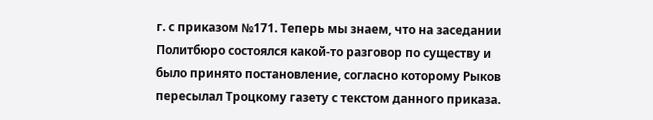г. с приказом №171. Теперь мы знаем, что на заседании Политбюро состоялся какой-то разговор по существу и было принято постановление, согласно которому Рыков пересылал Троцкому газету с текстом данного приказа.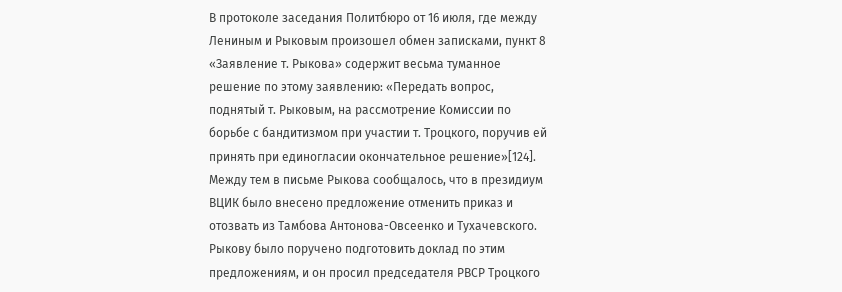В протоколе заседания Политбюро от 16 июля, где между Лениным и Рыковым произошел обмен записками, пункт 8 «Заявление т. Рыкова» содержит весьма туманное решение по этому заявлению: «Передать вопрос, поднятый т. Рыковым, на рассмотрение Комиссии по борьбе с бандитизмом при участии т. Троцкого, поручив ей принять при единогласии окончательное решение»[124]. Между тем в письме Рыкова сообщалось, что в президиум ВЦИК было внесено предложение отменить приказ и отозвать из Тамбова Антонова-Овсеенко и Тухачевского. Рыкову было поручено подготовить доклад по этим предложениям, и он просил председателя РВСР Троцкого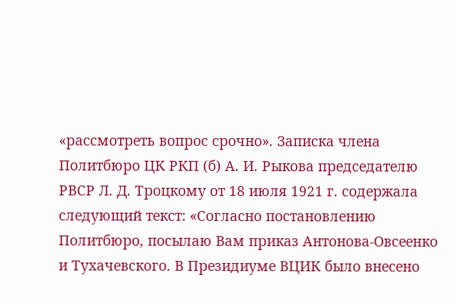«рассмотреть вопрос срочно». Записка члена Политбюро ЦК РКП (б) А. И. Рыкова председателю РВСР Л. Д. Троцкому от 18 июля 1921 г. содержала следующий текст: «Согласно постановлению Политбюро, посылаю Вам приказ Антонова-Овсеенко и Тухачевского. В Президиуме ВЦИК было внесено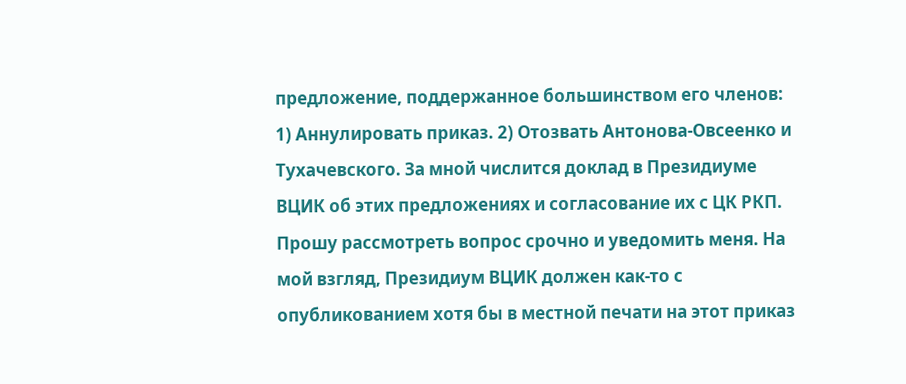предложение, поддержанное большинством его членов: 1) Аннулировать приказ. 2) Отозвать Антонова-Овсеенко и Тухачевского. За мной числится доклад в Президиуме ВЦИК об этих предложениях и согласование их с ЦК РКП. Прошу рассмотреть вопрос срочно и уведомить меня. На мой взгляд, Президиум ВЦИК должен как-то с опубликованием хотя бы в местной печати на этот приказ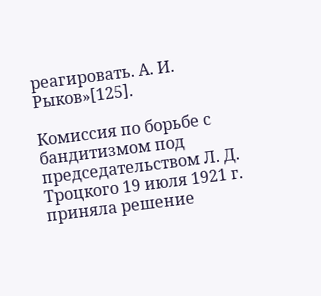реагировать. А. И. Рыков»[125].

Комиссия по борьбе с бандитизмом под председательством Л. Д. Троцкого 19 июля 1921 г. приняла решение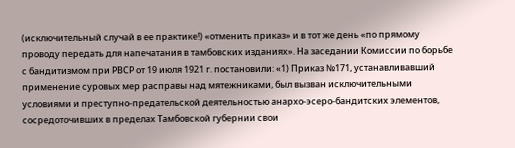(исключительный случай в ее практике!) «отменить приказ» и в тот же день «по прямому проводу передать для напечатания в тамбовских изданиях». На заседании Комиссии по борьбе с бандитизмом при РВСР от 19 июля 1921 г. постановили: «1) Приказ №171, устанавливавший применение суровых мер расправы над мятежниками, был вызван исключительными условиями и преступно-предательской деятельностью анархо-эсеро-бандитских элементов, сосредоточивших в пределах Тамбовской губернии свои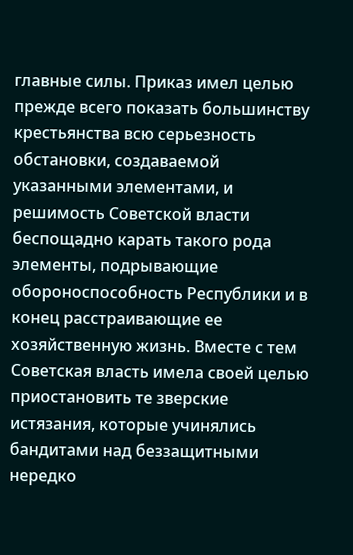главные силы. Приказ имел целью прежде всего показать большинству крестьянства всю серьезность обстановки, создаваемой указанными элементами, и решимость Советской власти беспощадно карать такого рода элементы, подрывающие обороноспособность Республики и в конец расстраивающие ее хозяйственную жизнь. Вместе с тем Советская власть имела своей целью приостановить те зверские истязания, которые учинялись бандитами над беззащитными нередко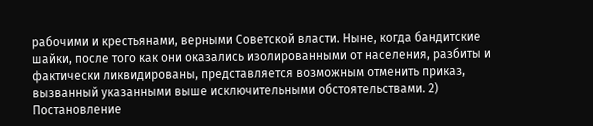рабочими и крестьянами, верными Советской власти. Ныне, когда бандитские шайки, после того как они оказались изолированными от населения, разбиты и фактически ликвидированы, представляется возможным отменить приказ, вызванный указанными выше исключительными обстоятельствами. 2) Постановление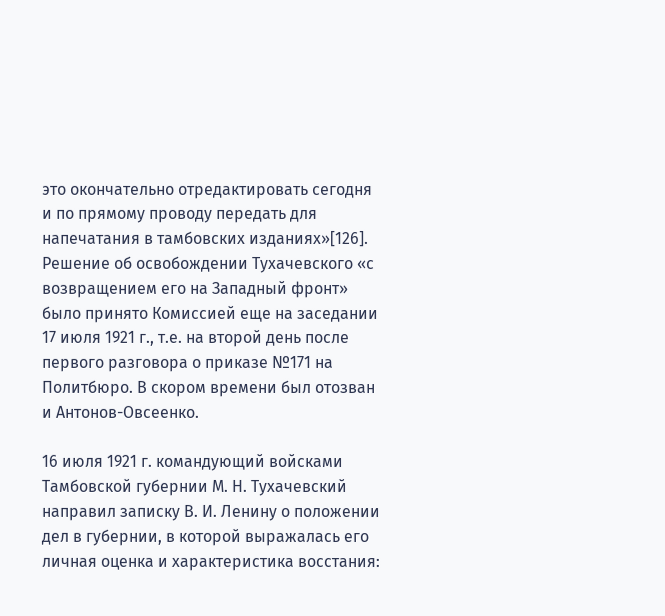это окончательно отредактировать сегодня и по прямому проводу передать для напечатания в тамбовских изданиях»[126]. Решение об освобождении Тухачевского «с возвращением его на Западный фронт» было принято Комиссией еще на заседании 17 июля 1921 г., т.е. на второй день после первого разговора о приказе №171 на Политбюро. В скором времени был отозван и Антонов-Овсеенко.

16 июля 1921 г. командующий войсками Тамбовской губернии М. Н. Тухачевский направил записку В. И. Ленину о положении дел в губернии, в которой выражалась его личная оценка и характеристика восстания: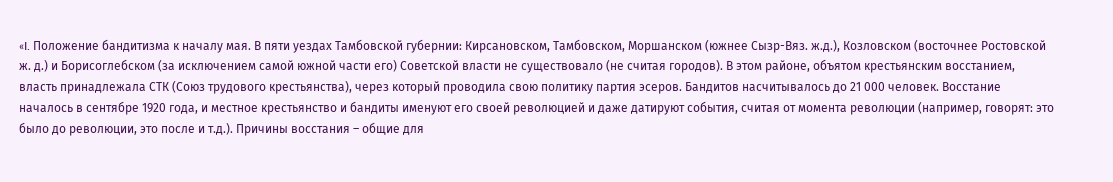«I. Положение бандитизма к началу мая. В пяти уездах Тамбовской губернии: Кирсановском, Тамбовском, Моршанском (южнее Сызр-Вяз. ж.д.), Козловском (восточнее Ростовской ж. д.) и Борисоглебском (за исключением самой южной части его) Советской власти не существовало (не считая городов). В этом районе, объятом крестьянским восстанием, власть принадлежала СТК (Союз трудового крестьянства), через который проводила свою политику партия эсеров. Бандитов насчитывалось до 21 000 человек. Восстание началось в сентябре 1920 года, и местное крестьянство и бандиты именуют его своей революцией и даже датируют события, считая от момента революции (например, говорят: это было до революции, это после и т.д.). Причины восстания – общие для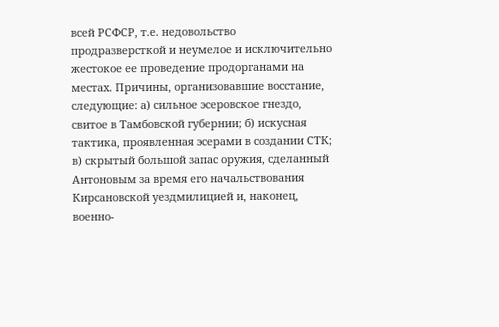всей РСФСР, т.е. недовольство продразверсткой и неумелое и исключительно жестокое ее проведение продорганами на местах. Причины, организовавшие восстание, следующие: а) сильное эсеровское гнездо, свитое в Тамбовской губернии; б) искусная тактика, проявленная эсерами в создании СТК; в) скрытый большой запас оружия, сделанный Антоновым за время его начальствования Кирсановской уездмилицией и, наконец, военно-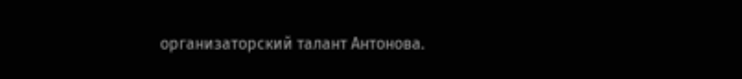организаторский талант Антонова.